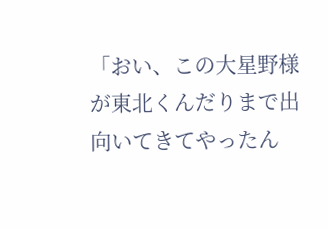「おい、この大星野様が東北くんだりまで出向いてきてやったん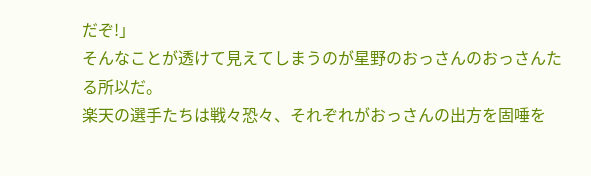だぞ!」
そんなことが透けて見えてしまうのが星野のおっさんのおっさんたる所以だ。
楽天の選手たちは戦々恐々、それぞれがおっさんの出方を固唾を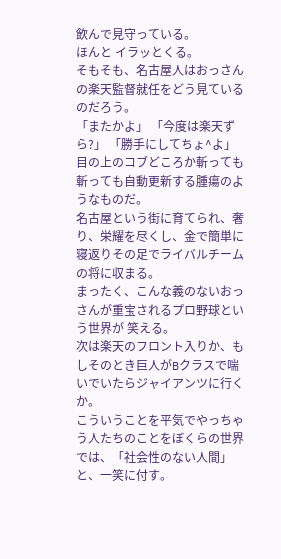飲んで見守っている。
ほんと イラッとくる。
そもそも、名古屋人はおっさんの楽天監督就任をどう見ているのだろう。
「またかよ」 「今度は楽天ずら?」 「勝手にしてちょ^よ」
目の上のコブどころか斬っても斬っても自動更新する腫瘍のようなものだ。
名古屋という街に育てられ、奢り、栄耀を尽くし、金で簡単に寝返りその足でライバルチームの将に収まる。
まったく、こんな義のないおっさんが重宝されるプロ野球という世界が 笑える。
次は楽天のフロント入りか、もしそのとき巨人がBクラスで喘いでいたらジャイアンツに行くか。
こういうことを平気でやっちゃう人たちのことをぼくらの世界では、「社会性のない人間」 と、一笑に付す。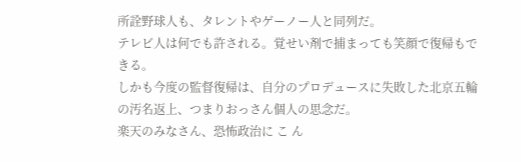所詮野球人も、タレントやゲーノー人と同列だ。
テレビ人は何でも許される。覚せい剤で捕まっても笑顔で復帰もできる。
しかも今度の監督復帰は、自分のプロデュースに失敗した北京五輪の汚名返上、つまりおっさん個人の思念だ。
楽天のみなさん、恐怖政治に こ ん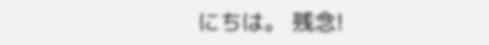にちは。 残念!